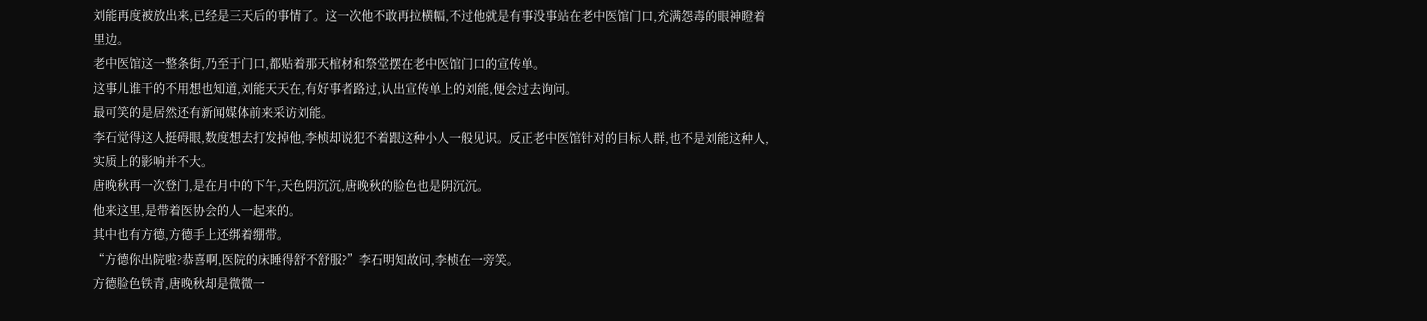刘能再度被放出来,已经是三天后的事情了。这一次他不敢再拉横幅,不过他就是有事没事站在老中医馆门口,充满怨毒的眼神瞪着里边。
老中医馆这一整条街,乃至于门口,都贴着那天棺材和祭堂摆在老中医馆门口的宣传单。
这事儿谁干的不用想也知道,刘能天天在,有好事者路过,认出宣传单上的刘能,便会过去询问。
最可笑的是居然还有新闻媒体前来采访刘能。
李石觉得这人挺碍眼,数度想去打发掉他,李桢却说犯不着跟这种小人一般见识。反正老中医馆针对的目标人群,也不是刘能这种人,实质上的影响并不大。
唐晚秋再一次登门,是在月中的下午,天色阴沉沉,唐晚秋的脸色也是阴沉沉。
他来这里,是带着医协会的人一起来的。
其中也有方德,方德手上还绑着绷带。
“方德你出院啦?恭喜啊,医院的床睡得舒不舒服?”李石明知故问,李桢在一旁笑。
方德脸色铁青,唐晚秋却是微微一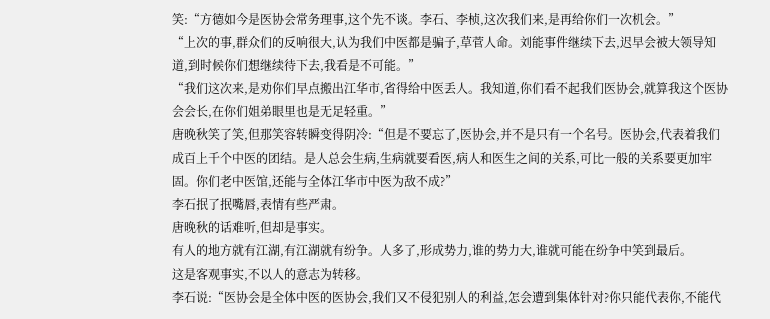笑:“方德如今是医协会常务理事,这个先不谈。李石、李桢,这次我们来,是再给你们一次机会。”
“上次的事,群众们的反响很大,认为我们中医都是骗子,草菅人命。刘能事件继续下去,迟早会被大领导知道,到时候你们想继续待下去,我看是不可能。”
“我们这次来,是劝你们早点搬出江华市,省得给中医丢人。我知道,你们看不起我们医协会,就算我这个医协会会长,在你们姐弟眼里也是无足轻重。”
唐晚秋笑了笑,但那笑容转瞬变得阴冷:“但是不要忘了,医协会,并不是只有一个名号。医协会,代表着我们成百上千个中医的团结。是人总会生病,生病就要看医,病人和医生之间的关系,可比一般的关系要更加牢固。你们老中医馆,还能与全体江华市中医为敌不成?”
李石抿了抿嘴唇,表情有些严肃。
唐晚秋的话难听,但却是事实。
有人的地方就有江湖,有江湖就有纷争。人多了,形成势力,谁的势力大,谁就可能在纷争中笑到最后。
这是客观事实,不以人的意志为转移。
李石说:“医协会是全体中医的医协会,我们又不侵犯别人的利益,怎会遭到集体针对?你只能代表你,不能代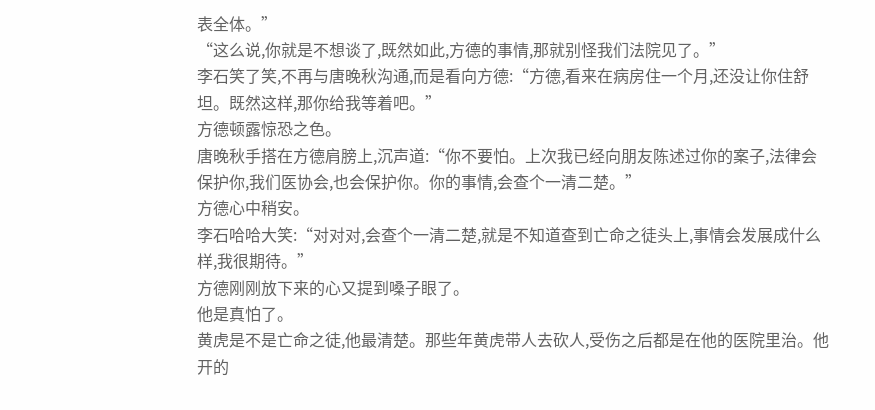表全体。”
“这么说,你就是不想谈了,既然如此,方德的事情,那就别怪我们法院见了。”
李石笑了笑,不再与唐晚秋沟通,而是看向方德:“方德,看来在病房住一个月,还没让你住舒坦。既然这样,那你给我等着吧。”
方德顿露惊恐之色。
唐晚秋手搭在方德肩膀上,沉声道:“你不要怕。上次我已经向朋友陈述过你的案子,法律会保护你,我们医协会,也会保护你。你的事情,会查个一清二楚。”
方德心中稍安。
李石哈哈大笑:“对对对,会查个一清二楚,就是不知道查到亡命之徒头上,事情会发展成什么样,我很期待。”
方德刚刚放下来的心又提到嗓子眼了。
他是真怕了。
黄虎是不是亡命之徒,他最清楚。那些年黄虎带人去砍人,受伤之后都是在他的医院里治。他开的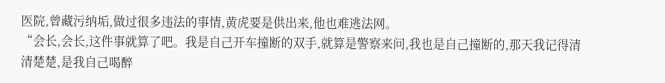医院,曾藏污纳垢,做过很多违法的事情,黄虎要是供出来,他也难逃法网。
“会长,会长,这件事就算了吧。我是自己开车撞断的双手,就算是警察来问,我也是自己撞断的,那天我记得清清楚楚,是我自己喝醉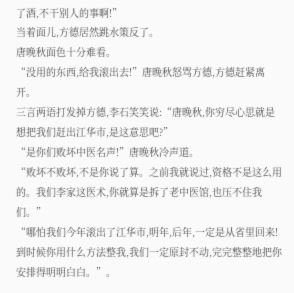了酒,不干别人的事啊!”
当着面儿,方德居然跳水策反了。
唐晚秋面色十分难看。
“没用的东西,给我滚出去!”唐晚秋怒骂方德,方德赶紧离开。
三言两语打发掉方德,李石笑笑说:“唐晚秋,你穷尽心思就是想把我们赶出江华市,是这意思吧?”
“是你们败坏中医名声!”唐晚秋冷声道。
“败坏不败坏,不是你说了算。之前我就说过,资格不是这么用的。我们李家这医术,你就算是拆了老中医馆,也压不住我们。”
“哪怕我们今年滚出了江华市,明年,后年,一定是从省里回来!到时候你用什么方法整我,我们一定原封不动,完完整整地把你安排得明明白白。”。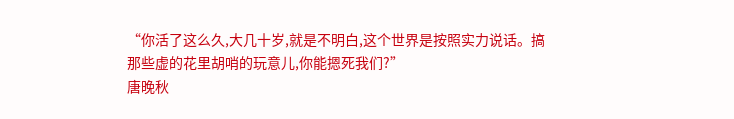“你活了这么久,大几十岁,就是不明白,这个世界是按照实力说话。搞那些虚的花里胡哨的玩意儿,你能摁死我们?”
唐晚秋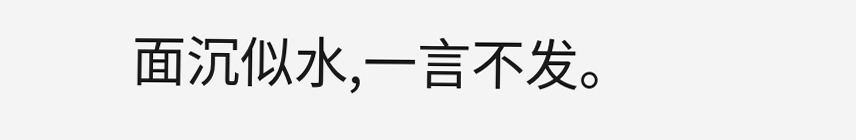面沉似水,一言不发。